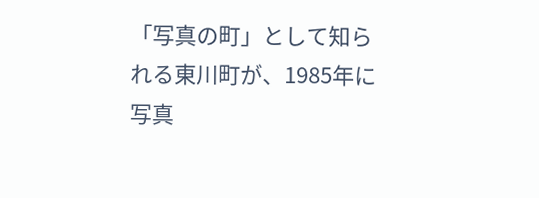「写真の町」として知られる東川町が、1985年に写真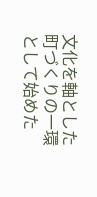文化を軸とした町づくりの一環として始めた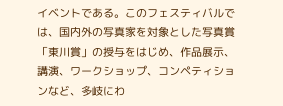イベントである。このフェスティバルでは、国内外の写真家を対象とした写真賞「東川賞」の授与をはじめ、作品展示、講演、ワークショップ、コンペティションなど、多岐にわ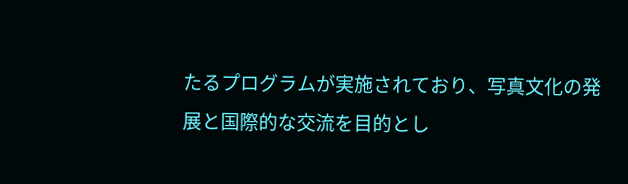たるプログラムが実施されており、写真文化の発展と国際的な交流を目的とし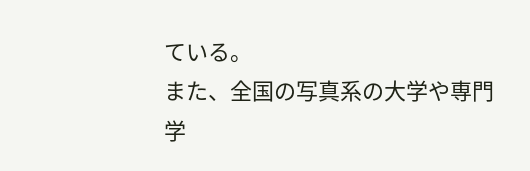ている。
また、全国の写真系の大学や専門学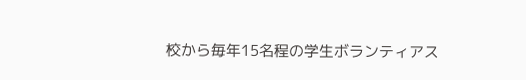校から毎年15名程の学生ボランティアス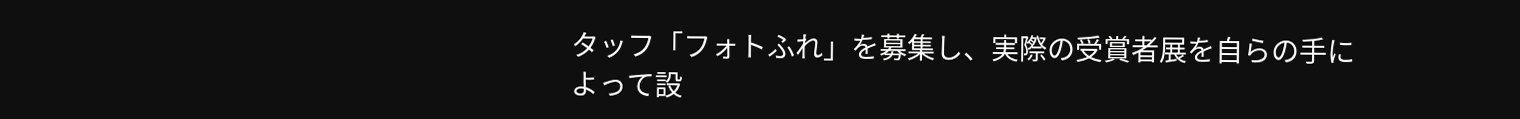タッフ「フォトふれ」を募集し、実際の受賞者展を自らの手によって設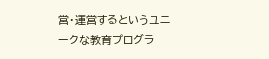営・運営するというユニークな教育プログラ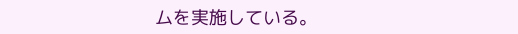ムを実施している。